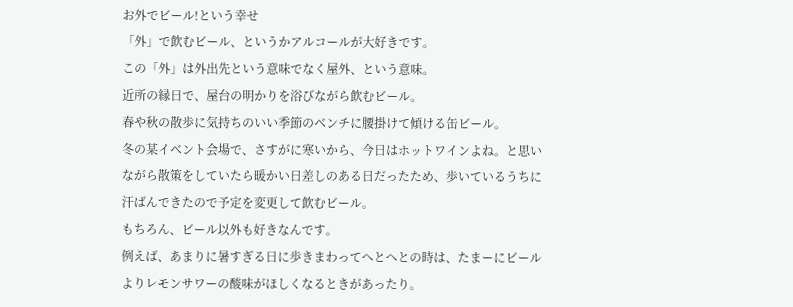お外でビール!という幸せ
「外」で飲むビール、というかアルコールが大好きです。
この「外」は外出先という意味でなく屋外、という意味。
近所の縁日で、屋台の明かりを浴びながら飲むビール。
春や秋の散歩に気持ちのいい季節のベンチに腰掛けて傾ける缶ビール。
冬の某イベント会場で、さすがに寒いから、今日はホットワインよね。と思いながら散策をしていたら暖かい日差しのある日だったため、歩いているうちに汗ばんできたので予定を変更して飲むビール。
もちろん、ビール以外も好きなんです。
例えば、あまりに暑すぎる日に歩きまわってへとへとの時は、たまーにビールよりレモンサワーの酸味がほしくなるときがあったり。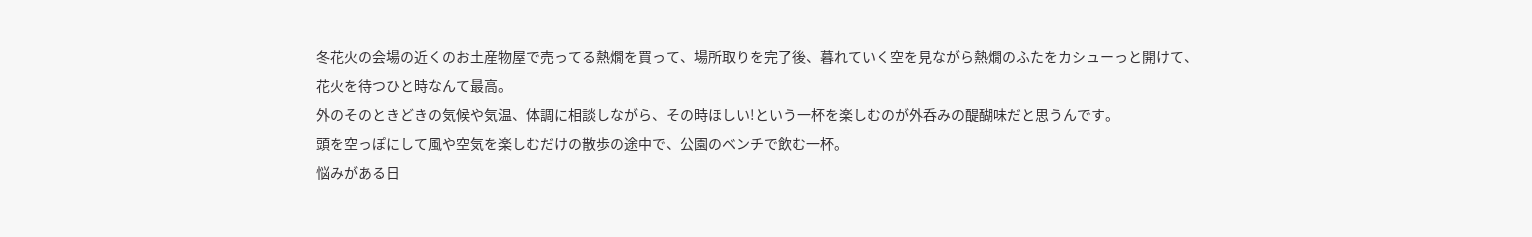冬花火の会場の近くのお土産物屋で売ってる熱燗を買って、場所取りを完了後、暮れていく空を見ながら熱燗のふたをカシューっと開けて、花火を待つひと時なんて最高。
外のそのときどきの気候や気温、体調に相談しながら、その時ほしい!という一杯を楽しむのが外呑みの醍醐味だと思うんです。
頭を空っぽにして風や空気を楽しむだけの散歩の途中で、公園のベンチで飲む一杯。
悩みがある日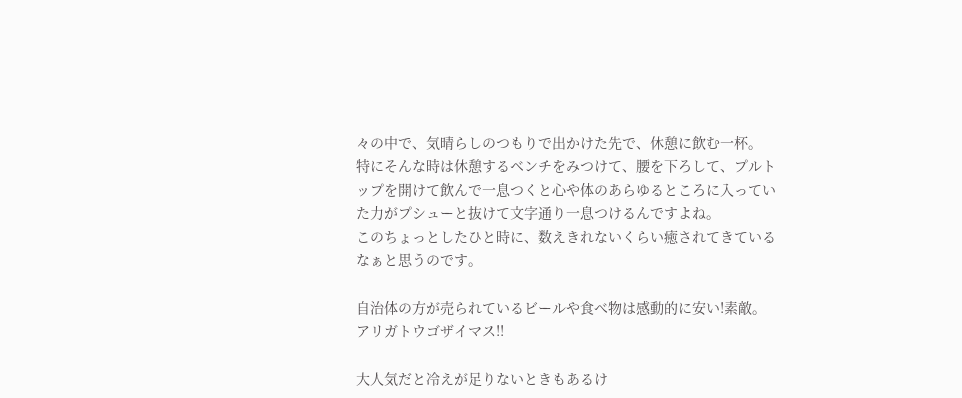々の中で、気晴らしのつもりで出かけた先で、休憩に飲む一杯。
特にそんな時は休憩するベンチをみつけて、腰を下ろして、プルトップを開けて飲んで一息つくと心や体のあらゆるところに入っていた力がプシューと抜けて文字通り一息つけるんですよね。
このちょっとしたひと時に、数えきれないくらい癒されてきているなぁと思うのです。

自治体の方が売られているビールや食べ物は感動的に安い!素敵。
アリガトウゴザイマス!!

大人気だと冷えが足りないときもあるけ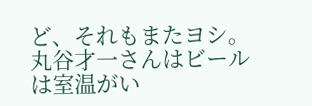ど、それもまたヨシ。
丸谷才一さんはビールは室温がい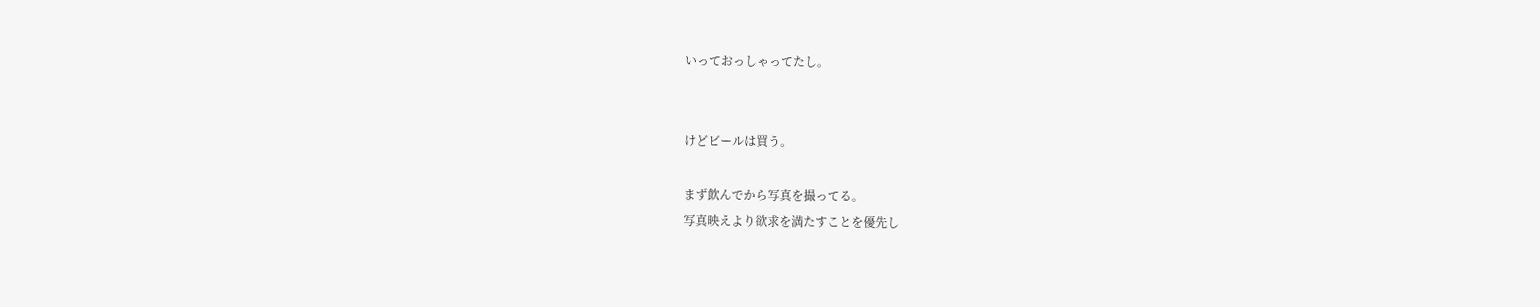いっておっしゃってたし。


けどビールは買う。

まず飲んでから写真を撮ってる。
写真映えより欲求を満たすことを優先し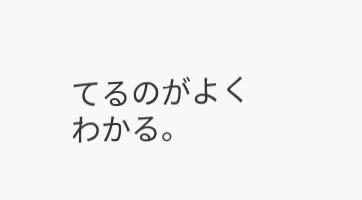てるのがよくわかる。